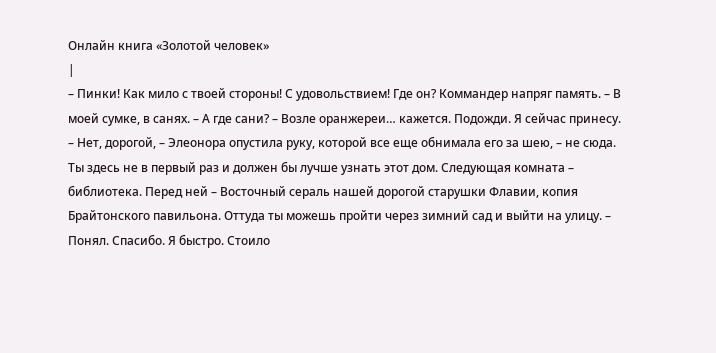Онлайн книга «Золотой человек»
|
– Пинки! Как мило с твоей стороны! С удовольствием! Где он? Коммандер напряг память. – В моей сумке, в санях. – А где сани? – Возле оранжереи… кажется. Подожди. Я сейчас принесу. – Нет, дорогой, – Элеонора опустила руку, которой все еще обнимала его за шею, – не сюда. Ты здесь не в первый раз и должен бы лучше узнать этот дом. Следующая комната – библиотека. Перед ней – Восточный сераль нашей дорогой старушки Флавии, копия Брайтонского павильона. Оттуда ты можешь пройти через зимний сад и выйти на улицу. – Понял. Спасибо. Я быстро. Стоило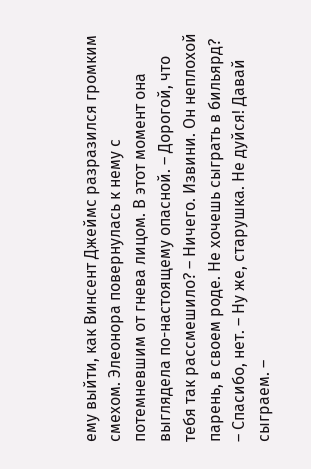ему выйти, как Винсент Джеймс разразился громким смехом. Элеонора повернулась к нему с потемневшим от гнева лицом. В этот момент она выглядела по-настоящему опасной. – Дорогой, что тебя так рассмешило? – Ничего. Извини. Он неплохой парень, в своем роде. Не хочешь сыграть в бильярд? – Спасибо, нет. – Ну же, старушка. Не дуйся! Давай сыграем. –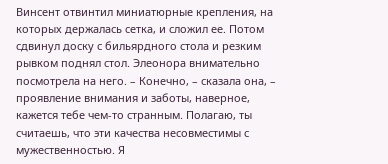Винсент отвинтил миниатюрные крепления, на которых держалась сетка, и сложил ее. Потом сдвинул доску с бильярдного стола и резким рывком поднял стол. Элеонора внимательно посмотрела на него. – Конечно, – сказала она, – проявление внимания и заботы, наверное, кажется тебе чем-то странным. Полагаю, ты считаешь, что эти качества несовместимы с мужественностью. Я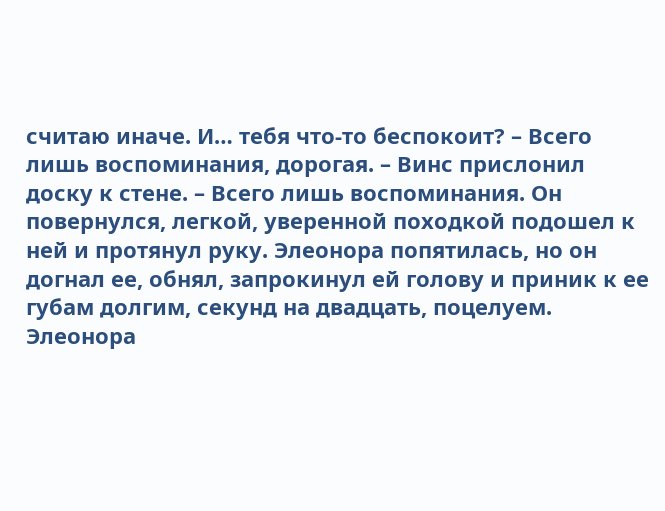считаю иначе. И… тебя что-то беспокоит? – Всего лишь воспоминания, дорогая. – Винс прислонил доску к стене. – Всего лишь воспоминания. Он повернулся, легкой, уверенной походкой подошел к ней и протянул руку. Элеонора попятилась, но он догнал ее, обнял, запрокинул ей голову и приник к ее губам долгим, секунд на двадцать, поцелуем. Элеонора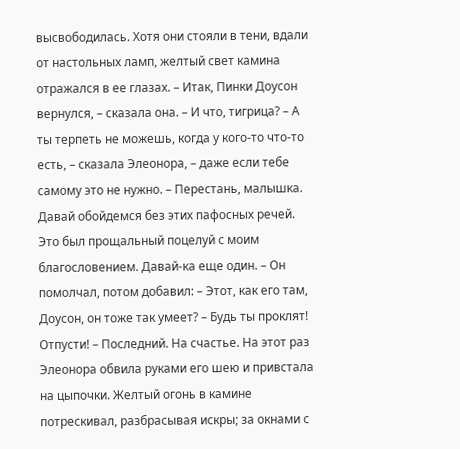высвободилась. Хотя они стояли в тени, вдали от настольных ламп, желтый свет камина отражался в ее глазах. – Итак, Пинки Доусон вернулся, – сказала она. – И что, тигрица? – А ты терпеть не можешь, когда у кого-то что-то есть, – сказала Элеонора, – даже если тебе самому это не нужно. – Перестань, малышка. Давай обойдемся без этих пафосных речей. Это был прощальный поцелуй с моим благословением. Давай-ка еще один. – Он помолчал, потом добавил: – Этот, как его там, Доусон, он тоже так умеет? – Будь ты проклят! Отпусти! – Последний. На счастье. На этот раз Элеонора обвила руками его шею и привстала на цыпочки. Желтый огонь в камине потрескивал, разбрасывая искры; за окнами с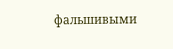фальшивыми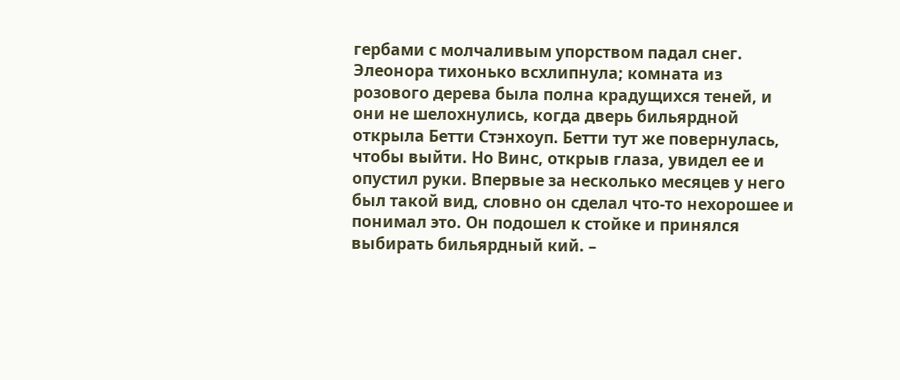гербами с молчаливым упорством падал снег. Элеонора тихонько всхлипнула; комната из розового дерева была полна крадущихся теней, и они не шелохнулись, когда дверь бильярдной открыла Бетти Стэнхоуп. Бетти тут же повернулась, чтобы выйти. Но Винс, открыв глаза, увидел ее и опустил руки. Впервые за несколько месяцев у него был такой вид, словно он сделал что-то нехорошее и понимал это. Он подошел к стойке и принялся выбирать бильярдный кий. –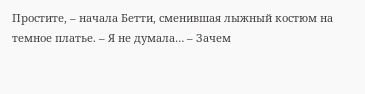Простите, – начала Бетти, сменившая лыжный костюм на темное платье. – Я не думала… – Зачем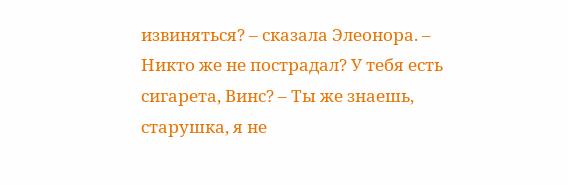извиняться? – сказала Элеонора. – Никто же не пострадал? У тебя есть сигарета, Винс? – Ты же знаешь, старушка, я не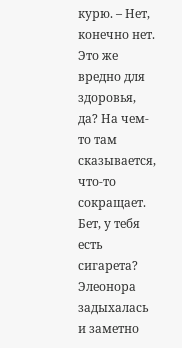курю. – Нет, конечно нет. Это же вредно для здоровья, да? На чем-то там сказывается, что-то сокращает. Бет, у тебя есть сигарета? Элеонора задыхалась и заметно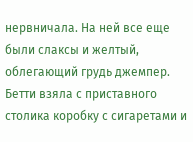нервничала. На ней все еще были слаксы и желтый, облегающий грудь джемпер. Бетти взяла с приставного столика коробку с сигаретами и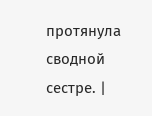протянула сводной сестре. |